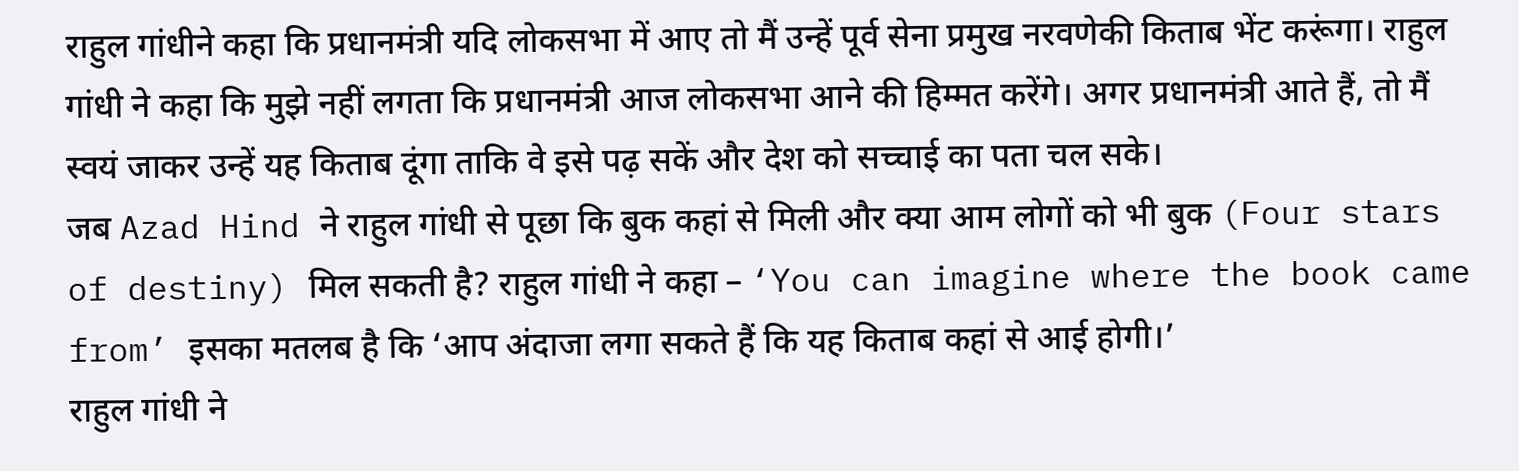राहुल गांधीने कहा कि प्रधानमंत्री यदि लोकसभा में आए तो मैं उन्हें पूर्व सेना प्रमुख नरवणेकी किताब भेंट करूंगा। राहुल गांधी ने कहा कि मुझे नहीं लगता कि प्रधानमंत्री आज लोकसभा आने की हिम्मत करेंगे। अगर प्रधानमंत्री आते हैं, तो मैं स्वयं जाकर उन्हें यह किताब दूंगा ताकि वे इसे पढ़ सकें और देश को सच्चाई का पता चल सके।
जब Azad Hind ने राहुल गांधी से पूछा कि बुक कहां से मिली और क्या आम लोगों को भी बुक (Four stars of destiny) मिल सकती है? राहुल गांधी ने कहा – ‘You can imagine where the book came from’ इसका मतलब है कि ‘आप अंदाजा लगा सकते हैं कि यह किताब कहां से आई होगी।’
राहुल गांधी ने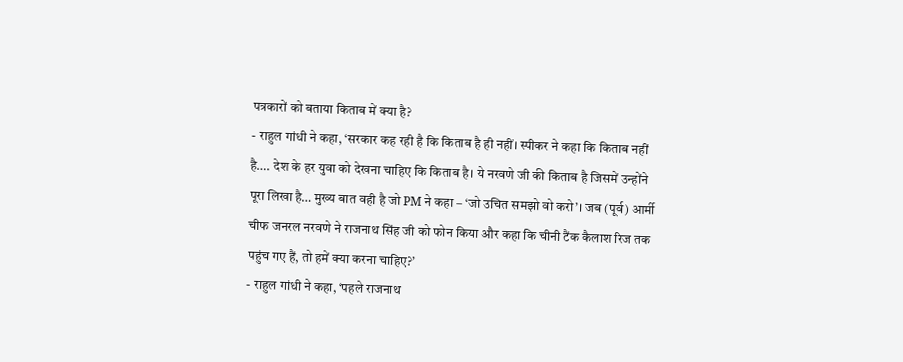पत्रकारों को बताया किताब में क्या है?
- राहुल गांधी ने कहा, ‘सरकार कह रही है कि किताब है ही नहीं। स्पीकर ने कहा कि किताब नहीं है…. देश के हर युवा को देखना चाहिए कि किताब है। ये नरवणे जी की किताब है जिसमें उन्होंने पूरा लिखा है… मुख्य बात वही है जो PM ने कहा – ‘जो उचित समझो वो करो’। जब (पूर्व) आर्मी चीफ जनरल नरवणे ने राजनाथ सिंह जी को फोन किया और कहा कि चीनी टैंक कैलाश रिज तक पहुंच गए हैं, तो हमें क्या करना चाहिए?’
- राहुल गांधी ने कहा, ‘पहले राजनाथ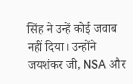सिंह ने उन्हें कोई जवाब नहीं दिया। उन्होंने जयशंकर जी, NSA और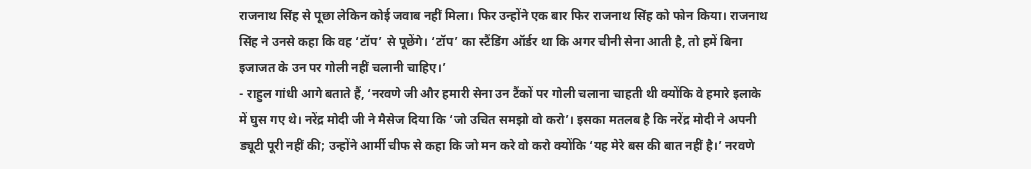राजनाथ सिंह से पूछा लेकिन कोई जवाब नहीं मिला। फिर उन्होंने एक बार फिर राजनाथ सिंह को फोन किया। राजनाथ सिंह ने उनसे कहा कि वह ‘टॉप’ से पूछेंगे। ‘टॉप’ का स्टैंडिंग ऑर्डर था कि अगर चीनी सेना आती है, तो हमें बिना इजाजत के उन पर गोली नहीं चलानी चाहिए।’
- राहुल गांधी आगे बताते हैं, ‘नरवणे जी और हमारी सेना उन टैंकों पर गोली चलाना चाहती थी क्योंकि वे हमारे इलाके में घुस गए थे। नरेंद्र मोदी जी ने मैसेज दिया कि ‘जो उचित समझो वो करो’। इसका मतलब है कि नरेंद्र मोदी ने अपनी ड्यूटी पूरी नहीं की; उन्होंने आर्मी चीफ से कहा कि जो मन करे वो करो क्योंकि ‘यह मेरे बस की बात नहीं है।’ नरवणे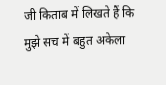जी किताब में लिखते हैं कि मुझे सच में बहुत अकेला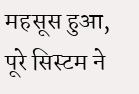महसूस हुआ, पूरे सिस्टम ने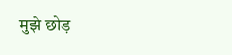मुझे छोड़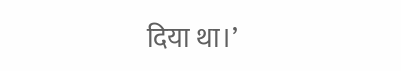दिया था।’